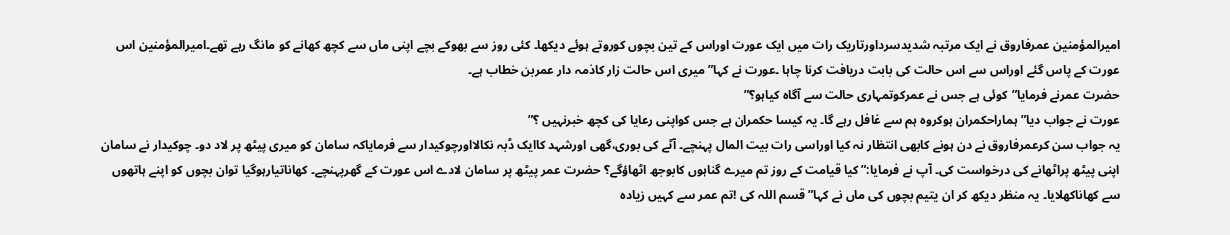امیرالمؤمنین عمرفاروق نے ایک مرتبہ شدیدسرداورتاریک رات میں ایک عورت اوراس کے تین بچوں کوروتے ہوئے دیکھا۔ کئی روز سے بھوکے بچے اپنی ماں سے کچھ کھانے کو مانگ رہے تھے۔امیرالمؤمنین اس عورت کے پاس گئے اوراس سے اس حالت کی بابت دریافت کرنا چاہا ۔عورت نے کہا”میری اس حالت زار کاذمہ دار عمربن خطاب ہے۔
حضرت عمرنے فرمایا”کوئی ہے جس نے عمرکوتمہاری حالت سے آگاہ کیاہو؟”
عورت نے جواب دیا”ہماراحکمران ہوکروہ ہم سے غافل رہے گا۔ یہ کیسا حکمران ہے جس کواپنی رعایا کی کچھ خبرنہیں ؟”
یہ جواب سن کرعمرفاروق نے دن ہونے کابھی انتظار نہ کیا اوراسی رات بیت المال پہنچے۔ آٹے کی بوری،گھی اورشہد کاایک ڈبہ نکالااورچوکیدار سے فرمایاکہ سامان کو میری پیٹھ پر لاد دو۔ چوکیدار نے سامان اپنی پیٹھ پراٹھانے کی درخواست کی۔ آپ نے فرمایا:” کیا قیامت کے روز تم میرے گناہوں کابوجھ اٹھاؤگے؟ حضرت عمر پیٹھ پر سامان لادے اس عورت کے گھرپہنچے۔ کھاناتیارہوگیا توان بچوں کو اپنے ہاتھوں سے کھاناکھلایا۔ یہ منظر دیکھ کر ان یتیم بچوں کی ماں نے کہا”قسم اللہ کی !تم عمر سے کہیں زیادہ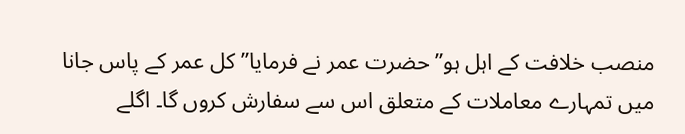منصب خلافت کے اہل ہو” حضرت عمر نے فرمایا”کل عمر کے پاس جانا میں تمہارے معاملات کے متعلق اس سے سفارش کروں گا۔ اگلے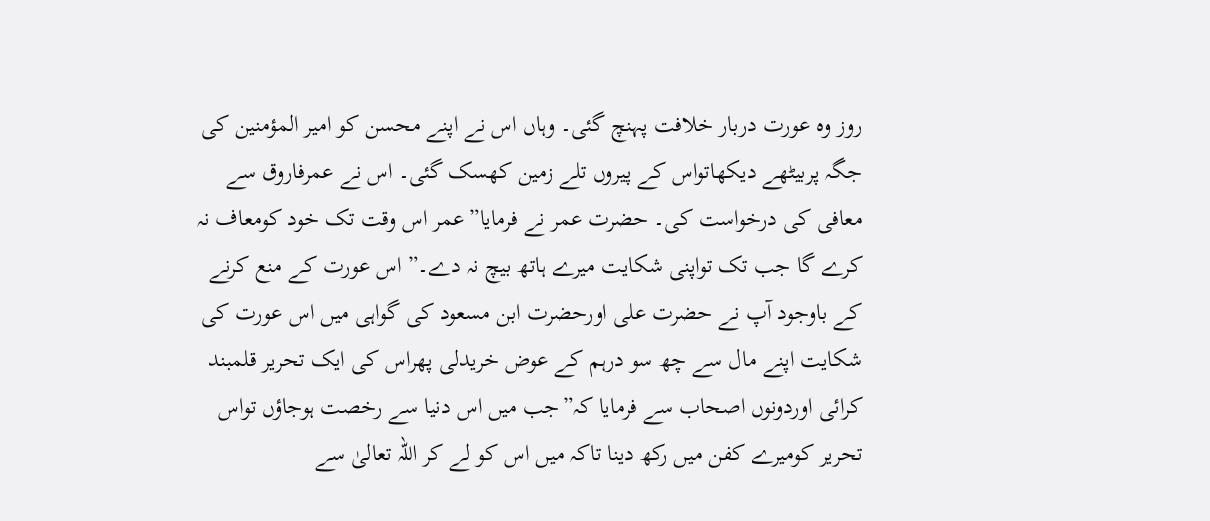روز وہ عورت دربار خلافت پہنچ گئی۔ وہاں اس نے اپنے محسن کو امیر المؤمنین کی جگہ پربیٹھے دیکھاتواس کے پیروں تلے زمین کھسک گئی۔ اس نے عمرفاروق سے معافی کی درخواست کی۔ حضرت عمر نے فرمایا”عمر اس وقت تک خود کومعاف نہ کرے گا جب تک تواپنی شکایت میرے ہاتھ بیچ نہ دے۔” اس عورت کے منع کرنے کے باوجود آپ نے حضرت علی اورحضرت ابن مسعود کی گواہی میں اس عورت کی شکایت اپنے مال سے چھ سو درہم کے عوض خریدلی پھراس کی ایک تحریر قلمبند کرائی اوردونوں اصحاب سے فرمایا کہ”جب میں اس دنیا سے رخصت ہوجاؤں تواس تحریر کومیرے کفن میں رکھ دینا تاکہ میں اس کو لے کر اللہ تعالیٰ سے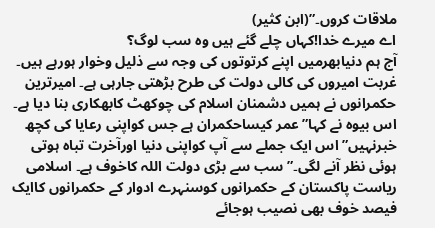ملاقات کروں۔”(ابن کثیر)
اے میرے خدا!کہاں چلے گئے ہیں وہ سب لوگ؟
آج ہم دنیابھرمیں اپنے کرتوتوں کی وجہ سے ذلیل وخوار ہورہے ہیں۔ غربت امیروں کی کالی دولت کی طرح بڑھتی جارہی ہے۔ امیرترین حکمرانوں نے ہمیں دشمنان اسلام کی چوکھٹ کابھکاری بنا دیا ہے۔ اس بیوہ نے کہا”عمر کیساحکمران ہے جس کواپنی رعایا کی کچھ خبرنہیں” اس ایک جملے سے آپ کواپنی دنیا اورآخرت تباہ ہوتی ہوئی نظر آنے لگی۔” سب سے بڑی دولت اللہ کاخوف ہے۔ اسلامی ریاست پاکستان کے حکمرانوں کوسنہرے ادوار کے حکمرانوں کاایک فیصد خوف بھی نصیب ہوجائے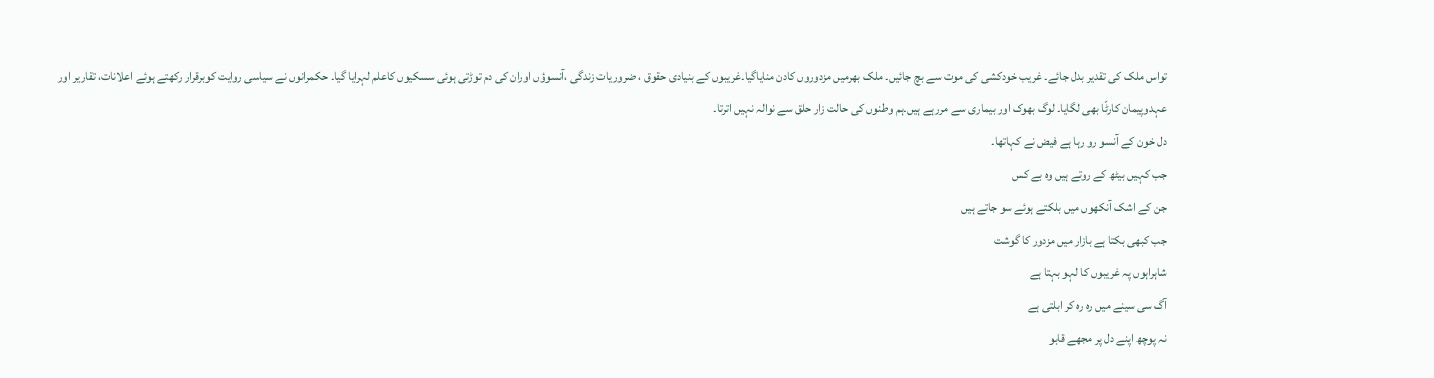تواس ملک کی تقدیر بدل جائے۔ غریب خودکشی کی موت سے بچ جائیں۔ ملک بھرمیں مزدوروں کادن منایاگیا۔غریبوں کے بنیادی حقوق ، ضروریات زندگی ،آنسوؤں اوران کی دم توڑتی ہوئی سسکیوں کاعلم لہرایا گیا۔ حکمرانوں نے سیاسی روایت کوبرقرار رکھتے ہوئے اعلانات، تقاریر اور عہدوپیمان کارٹّا بھی لگایا۔ لوگ بھوک اور بیماری سے مررہے ہیں۔ہم وطنوں کی حالت زار حلق سے نوالہ نہیں اترتا۔
دل خون کے آنسو رو رہا ہے فیض نے کہاتھا۔
جب کہیں بیٹھ کے روتے ہیں وہ بے کس
جن کے اشک آنکھوں میں بلکتے ہوئے سو جاتے ہیں
جب کبھی بکتا ہے بازار میں مزدور کا گوشت
شاہراہوں پہ غریبوں کا لہو بہتا ہے
آگ سی سینے میں رہ رہ کر ابلتی ہے
نہ پوچھ اپنے دل پر مجھے قابو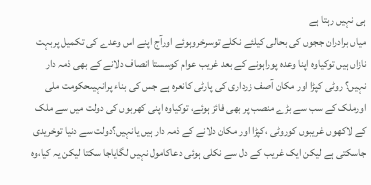ہی نہیں رہتا ہے
میاں برادران ججوں کی بحالی کیلئے نکلے توسرخروہوئے اورآج اپنے اس وعدے کی تکمیل پربہت نازاں ہیں توکیاوہ اپنا وعدہ پوراہونے کے بعد غریب عوام کوسستا انصاف دلانے کے بھی ذمہ دار نہیں؟ روٹی کپڑا اور مکان آصف زرداری کی پارٹی کانعرہ ہے جس کی بناء پرانہیںحکومت ملی اورملک کے سب سے بڑے منصب پر بھی فائز ہوئے، توکیاوہ اپنی کھربوں کی دولت میں سے ملک کے لاکھوں غریبوں کوروٹی ،کپڑا اور مکان دلانے کے ذمہ دار ہیں یانہیں؟دولت سے دنیا توخریدی جاسکتی ہے لیکن ایک غریب کے دل سے نکلی ہوئی دعاکامول نہیں لگایاجا سکتا لیکن یہ کیا،وہ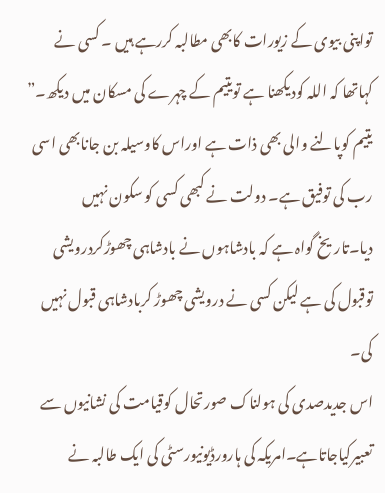تواپنی بیوی کے زیورات کابھی مطالبہ کررہے ہیں ۔ کسی نے کہاتھا کہ اللہ کودیکھنا ہے تویتیم کے چہرے کی مسکان میں دیکھ۔” یتیم کوپالنے والی بھی ذات ہے اوراس کاوسیلہ بن جانابھی اسی رب کی توفیق ہے۔ دولت نے کبھی کسی کو سکون نہیں دیا۔تاریخ گواہ ہے کہ بادشاہوں نے بادشاہی چھوڑکردرویشی توقبول کی ہے لیکن کسی نے درویشی چھوڑ کربادشاہی قبول نہیں کی۔
اس جدیدصدی کی ہولناک صورتحال کوقیامت کی نشانیوں سے تعبیرکیاجاتاہے۔امریکہ کی ہارورڈیونیورسٹی کی ایک طالبہ نے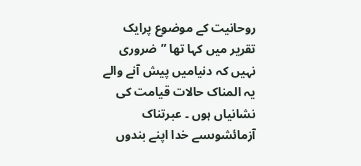روحانیت کے موضوع پرایک تقریر میں کہا تھا ”ضروری نہیں کہ دنیامیں پیش آنے والے یہ المناک حالات قیامت کی نشانیاں ہوں ۔ عبرتناک آزمائشوںسے خدا اپنے بندوں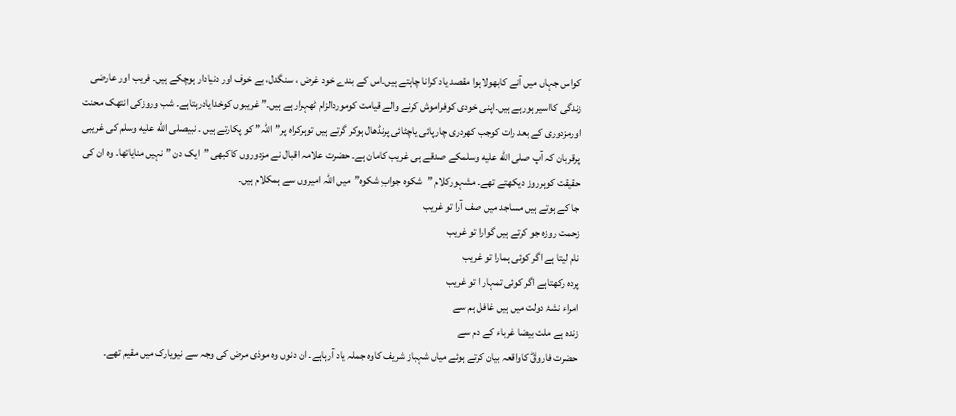کواس جہاں میں آنے کابھولاہوا مقصد یاد کرانا چاہتے ہیں۔اس کے بندے خود غرض ، سنگدل، بے خوف اور دنیادار ہوچکے ہیں۔ فریب اور عارضی زندگی کااسیر ہورہے ہیں۔اپنی خودی کوفراموش کرنے والے قیامت کوموردالزام ٹھہرارہے ہیں۔” غریبوں کوخدایادرہتاہے۔ شب وروزکی انتھک محنت اورمزدوری کے بعد رات کوجب کھردری چارپائی یاچٹائی پرنڈھال ہوکر گرتے ہیں توہرکراہ پر”اللہ” کو پکارتے ہیں ۔ نبیصلى الله عليه وسلم کی غریبی پرقربان کہ آپ صلى الله عليه وسلمکے صدقے ہی غریب کامان ہے۔ حضرت علامہ اقبال نے مزدوروں کاکبھی ”ایک دن ” نہیں منایاتھا۔ وہ ان کی حقیقت کوہرروز دیکھتے تھے۔ مشہورکلام ”شکوہ جوابِ شکوہ”میں اللہ امیروں سے ہمکلام ہیں۔
جا کے ہوتے ہیں مساجد میں صف آرا تو غریب
زحمت روزہ جو کرتے ہیں گوارا تو غریب
نام لیتا ہے اگر کوئی ہمارا تو غریب
پردہ رکھتاہے اگر کوئی تمہار ا تو غریب
امراء نشۂ دولت میں ہیں غافل ہم سے
زندہ ہے ملت بیضا غرباء کے دم سے
حضرت فاروقؓ کاواقعہ بیان کرتے ہوئے میاں شہباز شریف کاوہ جملہ یاد آرہاہے۔ ان دنوں وہ موذی مرض کی وجہ سے نیویارک میں مقیم تھے۔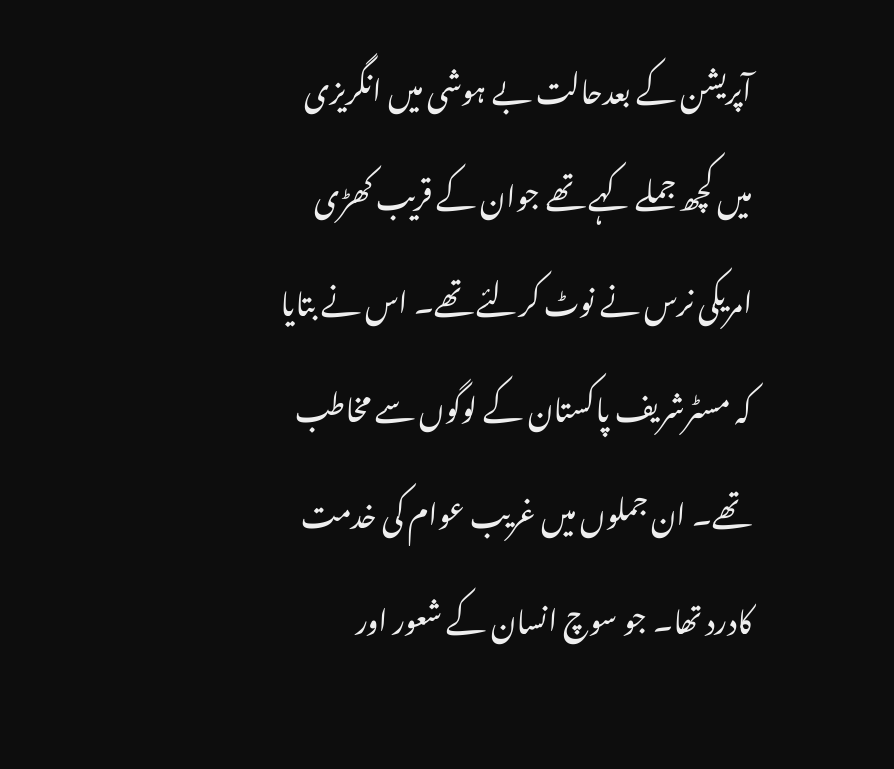آپریشن کے بعدحالت بے ہوشی میں انگریزی میں کچھ جملے کہے تھے جوان کے قریب کھڑی امریکی نرس نے نوٹ کرلئے تھے۔ اس نے بتایا کہ مسٹرشریف پاکستان کے لوگوں سے مخاطب تھے۔ ان جملوں میں غریب عوام کی خدمت کادرد تھا۔ جو سوچ انسان کے شعور اور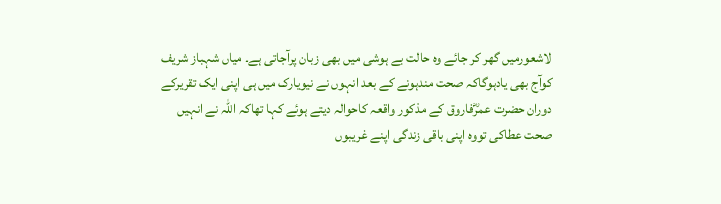لاشعورمیں گھر کر جائے وہ حالت بے ہوشی میں بھی زبان پرآجاتی ہے۔ میاں شہباز شریف کوآج بھی یادہوگاکہ صحت مندہونے کے بعد انہوں نے نیویارک میں ہی اپنی ایک تقریرکے دوران حضرت عمرؓفاروق کے مذکور واقعہ کاحوالہ دیتے ہوئے کہا تھاکہ اللہ نے انہیں صحت عطاکی تووہ اپنی باقی زندگی اپنے غریبوں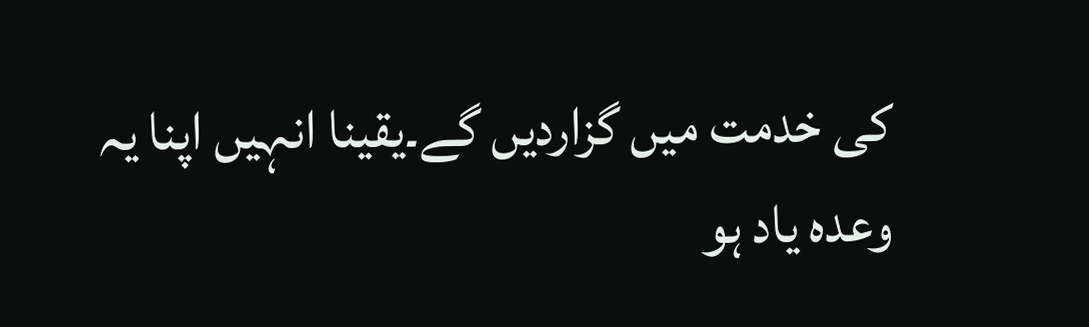کی خدمت میں گزاردیں گے۔یقینا انہیں اپنا یہ وعدہ یاد ہو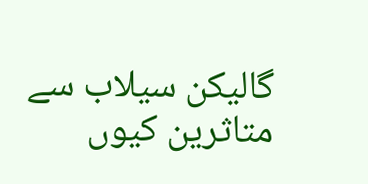گالیکن سیلاب سے متاثرین کیوں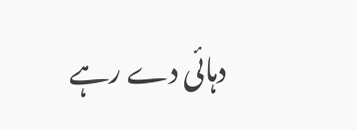دہائی دے رہے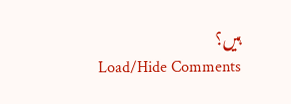ہیں؟
Load/Hide Comments